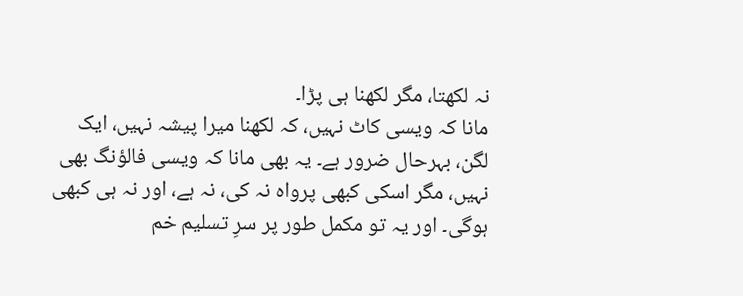نہ لکھتا، مگر لکھنا ہی پڑا۔
مانا کہ ویسی کاٹ نہیں، کہ لکھنا میرا پیشہ نہیں، ایک لگن، بہرحال ضرور ہے۔ یہ بھی مانا کہ ویسی فالؤنگ بھی نہیں، مگر اسکی کبھی پرواہ نہ کی، نہ ہے، اور نہ ہی کبھی ہوگی۔ اور یہ تو مکمل طور پر سرِ تسلیم خم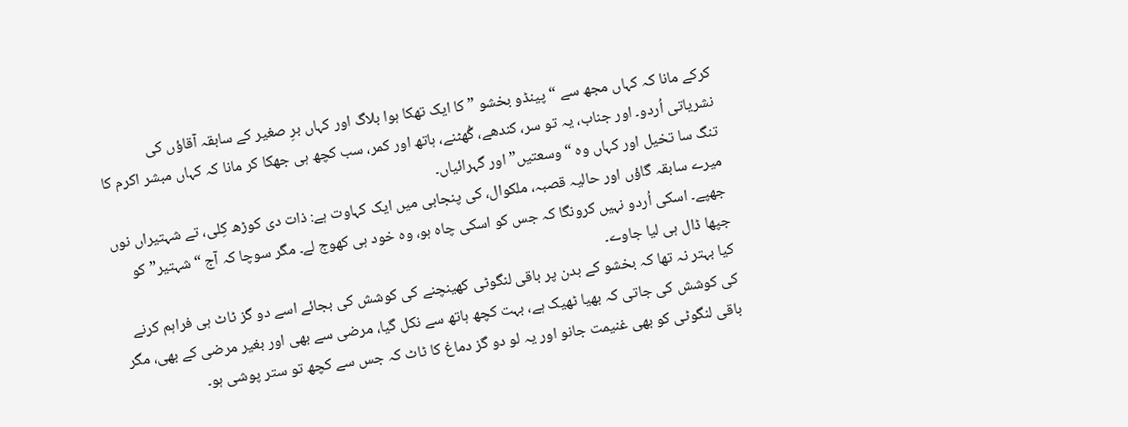کرکے مانا کہ کہاں مجھ سے “پینڈو بخشو ” کا ایک تھکا ہوا بلاگ اور کہاں برِ صغیر کے سابقہ آقاؤں کی نشریاتی اُردو۔ اور جناب، یہ تو سر، کندھے، گُھٹنے، ہاتھ اور کمر، سب کچھ ہی جھکا کر مانا کہ کہاں مبشر اکرم کا تنگ سا تخیل اور کہاں وہ “وسعتیں” اور گہرائیاں۔
میرے سابقہ گاؤں اور حالیہ قصبہ، ملکوال، کی پنجابی میں ایک کہاوت ہے: ذات دی کوڑھ کِلی، تے شہتیراں نوں جھپے۔ اسکی اُردو نہیں کرونگا کہ جس کو اسکی چاہ ہو، وہ خود ہی کھوج لے۔ مگر سوچا کہ آج “شہتیر” کو جپھا ڈال ہی لیا جاوے۔
کیا بہتر نہ تھا کہ بخشو کے بدن پر باقی لنگوٹی کھینچنے کی کوشش کی بجائے اسے دو گز ٹاٹ ہی فراہم کرنے کی کوشش کی جاتی کہ بھیا ٹھیک ہے، بہت کچھ ہاتھ سے نکل گیا، مرضی سے بھی اور بغیر مرضی کے بھی، مگر باقی لنگوٹی کو بھی غنیمت جانو اور یہ لو دو گز دماغ کا ٹاٹ کہ جس سے کچھ تو ستر پوشی ہو۔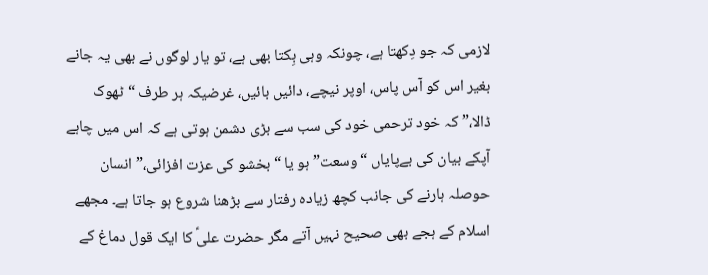لازمی کہ جو دِکھتا ہے، چونکہ وہی بِکتا بھی ہے، تو یار لوگوں نے بھی یہ جانے بغیر اس کو آس پاس، اوپر نیچے، دائیں بائیں، غرضیکہ ہر طرف “ٹھوک ڈالا،” کہ خود ترحمی خود کی سب سے بڑی دشمن ہوتی ہے کہ اس میں چاہے آپکے بیان کی بےپایاں “وسعت” ہو یا “بخشو کی عزت افزائی،” انسان حوصلہ ہارنے کی جانب کچھ زیادہ رفتار سے بڑھنا شروع ہو جاتا ہے۔ مجھے اسلام کے ہجے بھی صحیح نہیں آتے مگر حضرت علیؑ کا ایک قول دماغ کے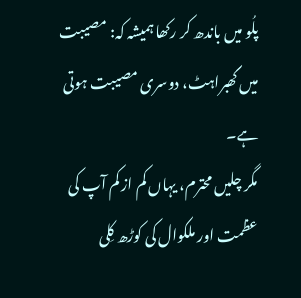پلُو میں باندھ کر رکھا ہمیشہ کہ: مصیبت میں گھبراہٹ، دوسری مصیبت ہوتی ہے۔
مگر چلیں محترم، یہاں کم از کم آپ کی عظمت اور ملکوال کی کوڑھ کِلی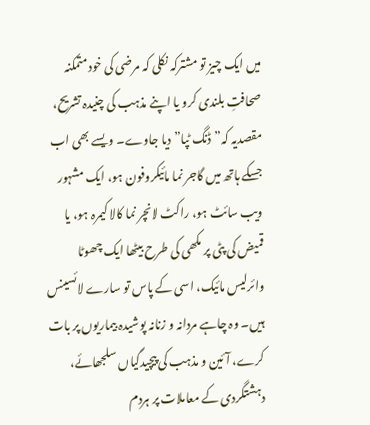میں ایک چیز تو مشترکہ نکلی کہ مرضی کی خودمتمکنہ صحافتِ بلندی کرو یا اپنے مذہب کی چنیدہ تشریح، مقصدیہ کہ”ڈنگ ٹپا” دیا جاوے۔ ویسے بھی اب جسکے ہاتھ میں گاجر نما مائیکروفون ہو، ایک مشہور ویب سائٹ ہو، راکٹ لانچر نما کالا کیمرہ ہو، یا قمیض کی پٹی پر مکھی کی طرح بیٹھا ایک چھوٹا وائرلیس مائیک، اسی کے پاس تو سارے لائسینس ہیں۔ وہ چاہے مردانہ و زنانہ پوشیدہ بیماریوں پر بات کرے، آئین و مذہب کی پیچیدگیاں سلجھائے، دہشتگردی کے معاملات پر ہردم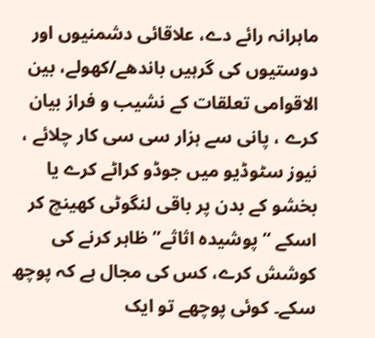ماہرانہ رائے دے، علاقائی دشمنیوں اور دوستیوں کی گرہیں باندھے/کھولے، بین الاقوامی تعلقات کے نشیب و فراز بیان کرے ، پانی سے ہزار سی سی کار چلائے ، نیوز سٹوڈیو میں جوڈو کراٹے کرے یا بخشو کے بدن پر باقی لنگوٹی کھینچ کر اسکے “پوشیدہ اثاثے” ظاہر کرنے کی کوشش کرے، کس کی مجال ہے کہ پوچھ سکے۔ کوئی پوچھے تو ایک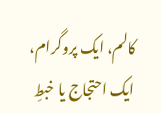کالم، ایک پروگرام، ایک احتجاج یا خبطِ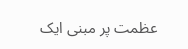عظمت پر مبنی ایک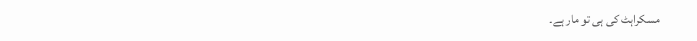مسکراہٹ کی ہی تو مار ہے۔